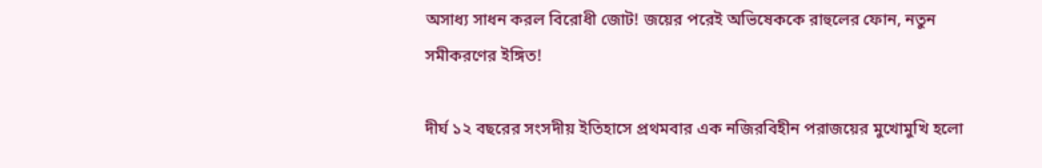অসাধ্য সাধন করল বিরোধী জোট! জয়ের পরেই অভিষেককে রাহুলের ফোন, নতুন সমীকরণের ইঙ্গিত!

দীর্ঘ ১২ বছরের সংসদীয় ইতিহাসে প্রথমবার এক নজিরবিহীন পরাজয়ের মুখোমুখি হলো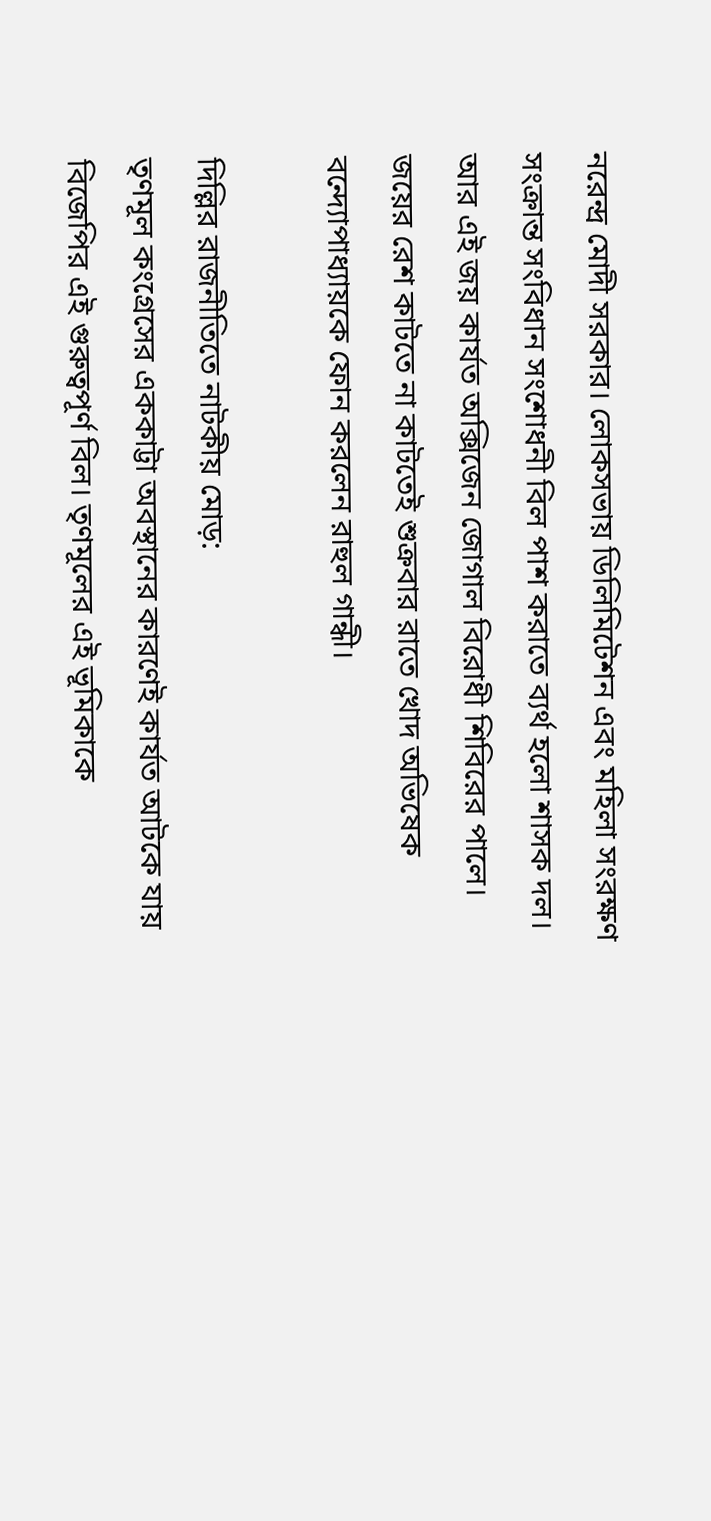নরেন্দ্র মোদী সরকার। লোকসভায় ডিলিমিটেশন এবং মহিলা সংরক্ষণ সংক্রান্ত সংবিধান সংশোধনী বিল পাশ করাতে ব্যর্থ হলো শাসক দল। আর এই জয় কার্যত অক্সিজেন জোগাল বিরোধী শিবিরের পালে। জয়ের রেশ কাটতে না কাটতেই শুক্রবার রাতে খোদ অভিষেক বন্দ্যোপাধ্যায়কে ফোন করলেন রাহুল গান্ধী।

দিল্লির রাজনীতিতে নাটকীয় মোড়:
তৃণমূল কংগ্রেসের এককাট্টা অবস্থানের কারণেই কার্যত আটকে যায় বিজেপির এই গুরুত্বপূর্ণ বিল। তৃণমূলের এই ভূমিকাকে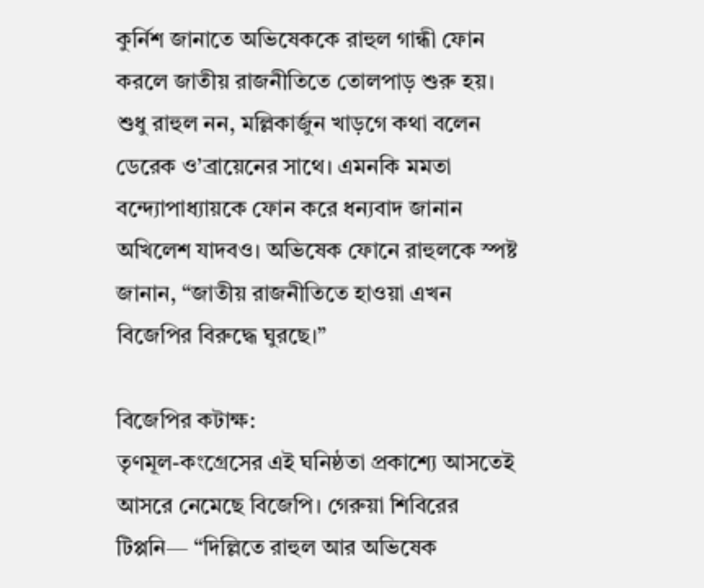কুর্নিশ জানাতে অভিষেককে রাহুল গান্ধী ফোন করলে জাতীয় রাজনীতিতে তোলপাড় শুরু হয়। শুধু রাহুল নন, মল্লিকার্জুন খাড়গে কথা বলেন ডেরেক ও’ব্রায়েনের সাথে। এমনকি মমতা বন্দ্যোপাধ্যায়কে ফোন করে ধন্যবাদ জানান অখিলেশ যাদবও। অভিষেক ফোনে রাহুলকে স্পষ্ট জানান, “জাতীয় রাজনীতিতে হাওয়া এখন বিজেপির বিরুদ্ধে ঘুরছে।”

বিজেপির কটাক্ষ:
তৃণমূল-কংগ্রেসের এই ঘনিষ্ঠতা প্রকাশ্যে আসতেই আসরে নেমেছে বিজেপি। গেরুয়া শিবিরের টিপ্পনি— “দিল্লিতে রাহুল আর অভিষেক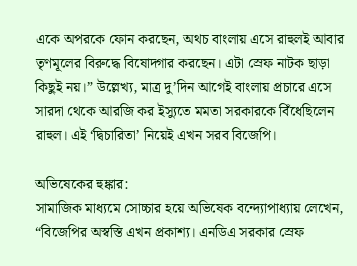একে অপরকে ফোন করছেন, অথচ বাংলায় এসে রাহুলই আবার তৃণমূলের বিরুদ্ধে বিষোদ্গার করছেন। এটা স্রেফ নাটক ছাড়া কিছুই নয়।” উল্লেখ্য, মাত্র দু’দিন আগেই বাংলায় প্রচারে এসে সারদা থেকে আরজি কর ইস্যুতে মমতা সরকারকে বিঁধেছিলেন রাহুল। এই ‘দ্বিচারিতা’ নিয়েই এখন সরব বিজেপি।

অভিষেকের হুঙ্কার:
সামাজিক মাধ্যমে সোচ্চার হয়ে অভিষেক বন্দ্যোপাধ্যায় লেখেন, “বিজেপির অস্বস্তি এখন প্রকাশ্য। এনডিএ সরকার স্রেফ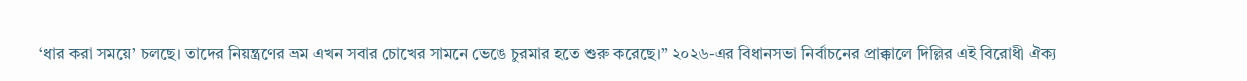‘ধার করা সময়ে’ চলছে। তাদের নিয়ন্ত্রণের ভ্রম এখন সবার চোখের সামনে ভেঙে চুরমার হতে শুরু করেছে।” ২০২৬-এর বিধানসভা নির্বাচনের প্রাক্কালে দিল্লির এই বিরোধী ঐক্য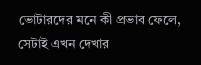ভোটারদের মনে কী প্রভাব ফেলে, সেটাই এখন দেখার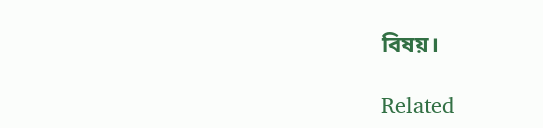বিষয়।

Related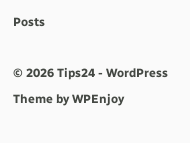Posts

© 2026 Tips24 - WordPress Theme by WPEnjoy